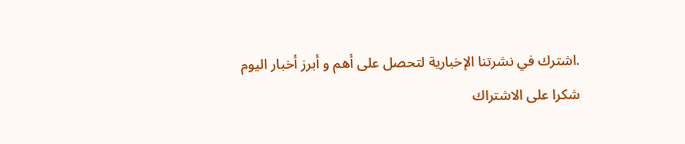.اشترك في نشرتنا الإخبارية لتحصل على أهم و أبرز أخبار اليوم
شكرا على الاشتراك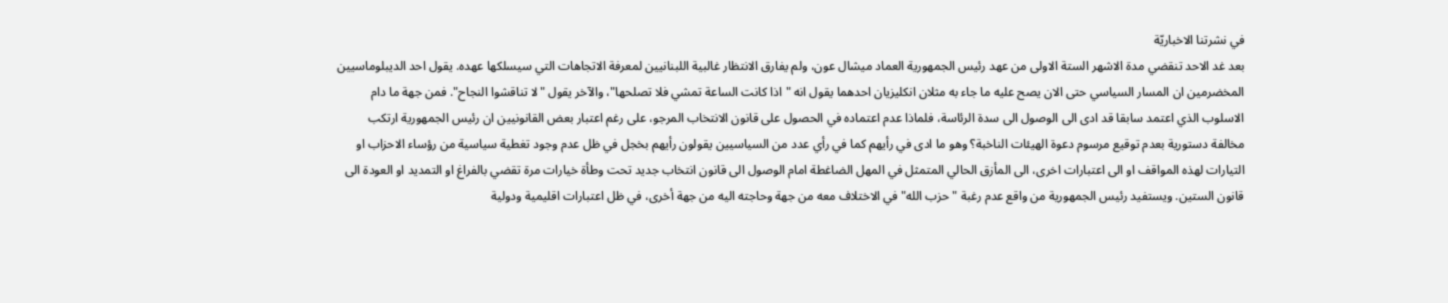في نشرتنا الاخباريّة
بعد غد الاحد تنقضي مدة الاشهر الستة الاولى من عهد رئيس الجمهورية العماد ميشال عون، ولم يفارق الانتظار غالبية اللبنانيين لمعرفة الاتجاهات التي سيسلكها عهده. يقول احد الديبلوماسيين المخضرمين ان المسار السياسي حتى الان يصح عليه ما جاء به مثلان انكليزيان احدهما يقول انه "اذا كانت الساعة تمشي فلا تصلحها"، والآخر يقول "لا تناقشوا النجاح". فمن جهة ما دام الاسلوب الذي اعتمد سابقا قد ادى الى الوصول الى سدة الرئاسة، فلماذا عدم اعتماده في الحصول على قانون الانتخاب المرجو، على رغم اعتبار بعض القانونيين ان رئيس الجمهورية ارتكب مخالفة دستورية بعدم توقيع مرسوم دعوة الهيئات الناخبة؟ وهو ما ادى في رأيهم كما في رأي عدد من السياسيين يقولون رأيهم بخجل في ظل عدم وجود تغطية سياسية من رؤساء الاحزاب او التيارات لهذه المواقف او الى اعتبارات اخرى، الى المأزق الحالي المتمثل في المهل الضاغطة امام الوصول الى قانون انتخاب جديد تحت وطأة خيارات مرة تقضي بالفراغ او التمديد او العودة الى قانون الستين. ويستفيد رئيس الجمهورية من واقع عدم رغبة "حزب الله" في الاختلاف معه من جهة وحاجته اليه من جهة أخرى، في ظل اعتبارات اقليمية ودولية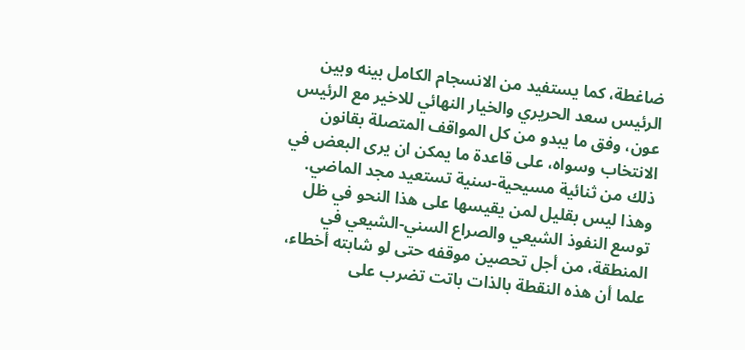ضاغطة، كما يستفيد من الانسجام الكامل بينه وبين الرئيس سعد الحريري والخيار النهائي للاخير مع الرئيس عون، وفق ما يبدو من كل المواقف المتصلة بقانون الانتخاب وسواه، على قاعدة ما يمكن ان يرى البعض في ذلك من ثنائية مسيحية-سنية تستعيد مجد الماضي. وهذا ليس بقليل لمن يقيسها على هذا النحو في ظل توسع النفوذ الشيعي والصراع السني-الشيعي في المنطقة، من أجل تحصين موقفه حتى لو شابته أخطاء، علما أن هذه النقطة بالذات باتت تضرب على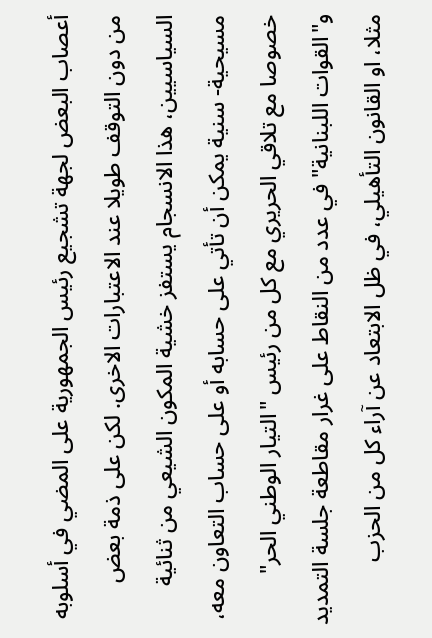أعصاب البعض لجهة تشجيع رئيس الجمهورية على المضي في أسلوبه من دون التوقف طويلا عند الاعتبارات الاخرى. لكن على ذمة بعض السياسيين، هذا الانسجام يستفز خشية المكون الشيعي من ثنائية مسيحية- سنية يمكن أن تأتي على حسابه أو على حساب التعاون معه، خصوصا مع تلاقي الحريري مع كل من رئيس "التيار الوطني الحر" و"القوات اللبنانية" في عدد من النقاط على غرار مقاطعة جلسة التمديد مثلا، او القانون التأهيلي، في ظل الابتعاد عن آراء كل من الحزب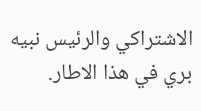الاشتراكي والرئيس نبيه بري في هذا الاطار.